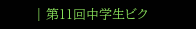| 第11回中学生ビク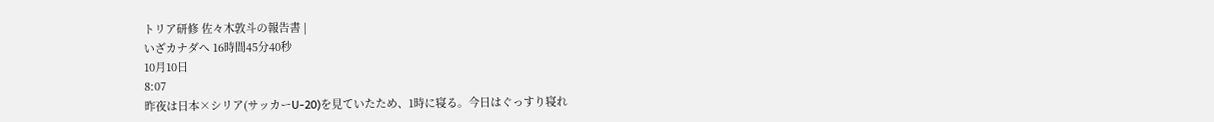トリア研修 佐々木敦斗の報告書 |
いざカナダへ 16時間45分40秒
10月10日
8:07
昨夜は日本×シリア(サッカーU‐20)を見ていたため、1時に寝る。今日はぐっすり寝れ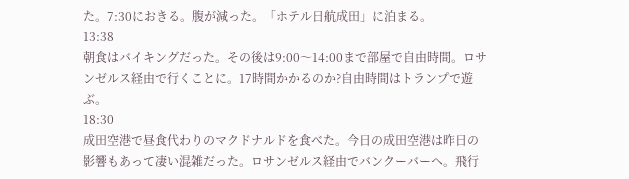た。7:30におきる。腹が減った。「ホテル日航成田」に泊まる。
13:38
朝食はバイキングだった。その後は9:00〜14:00まで部屋で自由時間。ロサンゼルス経由で行くことに。17時間かかるのか?自由時間はトランプで遊ぶ。
18:30
成田空港で昼食代わりのマクドナルドを食べた。今日の成田空港は昨日の影響もあって凄い混雑だった。ロサンゼルス経由でバンクーバーへ。飛行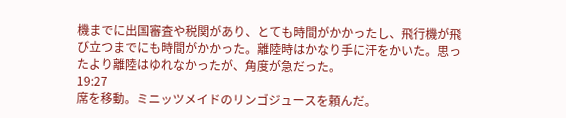機までに出国審査や税関があり、とても時間がかかったし、飛行機が飛び立つまでにも時間がかかった。離陸時はかなり手に汗をかいた。思ったより離陸はゆれなかったが、角度が急だった。
19:27
席を移動。ミニッツメイドのリンゴジュースを頼んだ。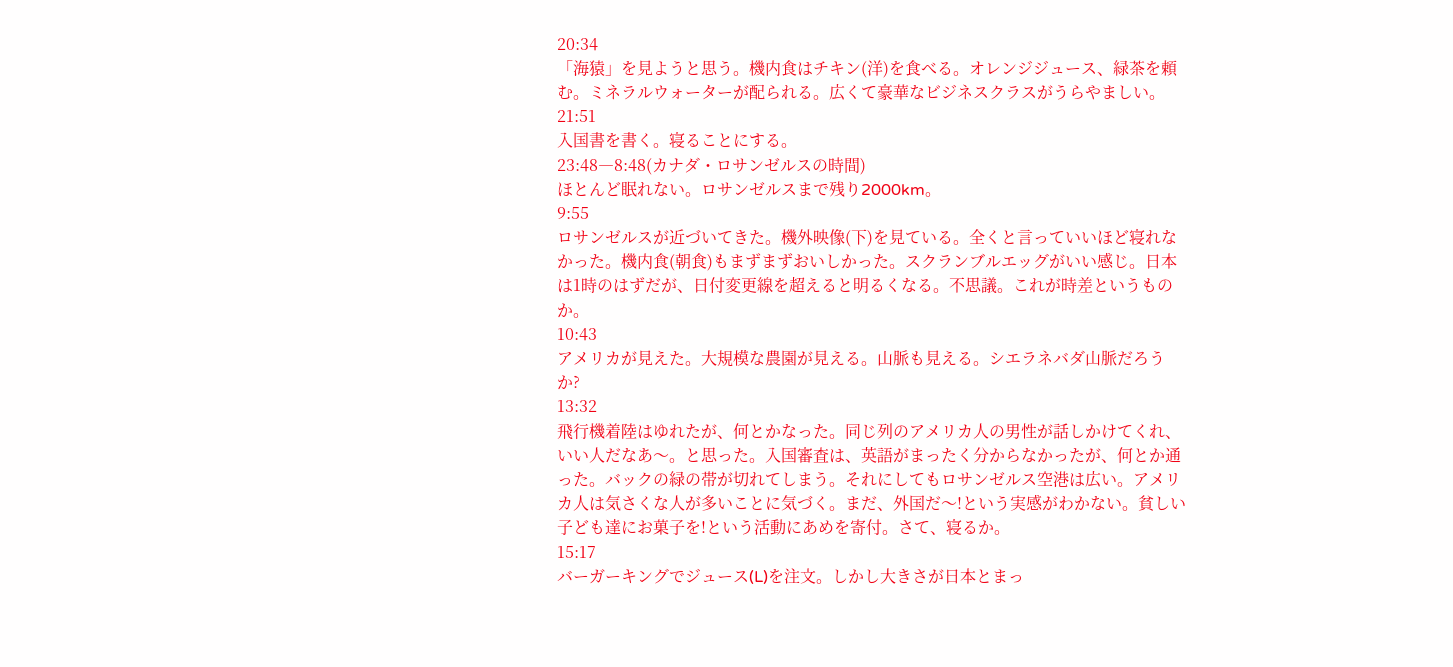20:34
「海猿」を見ようと思う。機内食はチキン(洋)を食べる。オレンジジュース、緑茶を頼む。ミネラルウォーターが配られる。広くて豪華なビジネスクラスがうらやましい。
21:51
入国書を書く。寝ることにする。
23:48―8:48(カナダ・ロサンゼルスの時間)
ほとんど眠れない。ロサンゼルスまで残り2000km。
9:55
ロサンゼルスが近づいてきた。機外映像(下)を見ている。全くと言っていいほど寝れなかった。機内食(朝食)もまずまずおいしかった。スクランブルエッグがいい感じ。日本は1時のはずだが、日付変更線を超えると明るくなる。不思議。これが時差というものか。
10:43
アメリカが見えた。大規模な農園が見える。山脈も見える。シエラネバダ山脈だろうか?
13:32
飛行機着陸はゆれたが、何とかなった。同じ列のアメリカ人の男性が話しかけてくれ、いい人だなあ〜。と思った。入国審査は、英語がまったく分からなかったが、何とか通った。バックの緑の帯が切れてしまう。それにしてもロサンゼルス空港は広い。アメリカ人は気さくな人が多いことに気づく。まだ、外国だ〜!という実感がわかない。貧しい子ども達にお菓子を!という活動にあめを寄付。さて、寝るか。
15:17
バーガーキングでジュース(L)を注文。しかし大きさが日本とまっ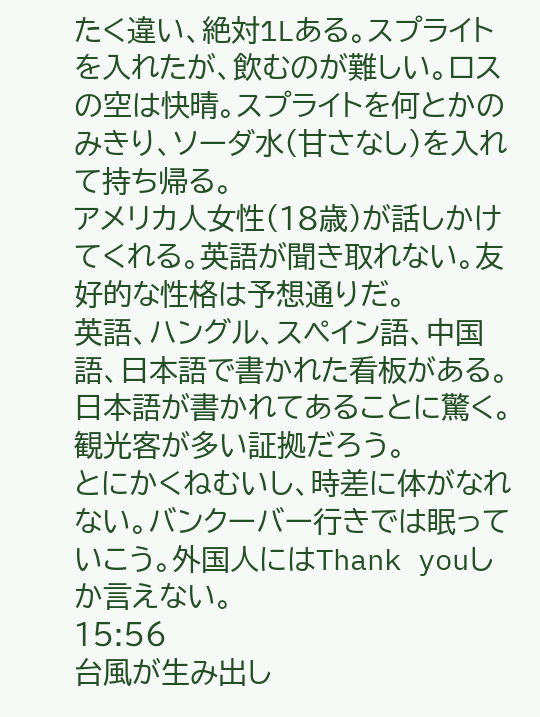たく違い、絶対1Lある。スプライトを入れたが、飲むのが難しい。ロスの空は快晴。スプライトを何とかのみきり、ソーダ水(甘さなし)を入れて持ち帰る。
アメリカ人女性(18歳)が話しかけてくれる。英語が聞き取れない。友好的な性格は予想通りだ。
英語、ハングル、スペイン語、中国語、日本語で書かれた看板がある。日本語が書かれてあることに驚く。観光客が多い証拠だろう。
とにかくねむいし、時差に体がなれない。バンクーバー行きでは眠っていこう。外国人にはThank youしか言えない。
15:56
台風が生み出し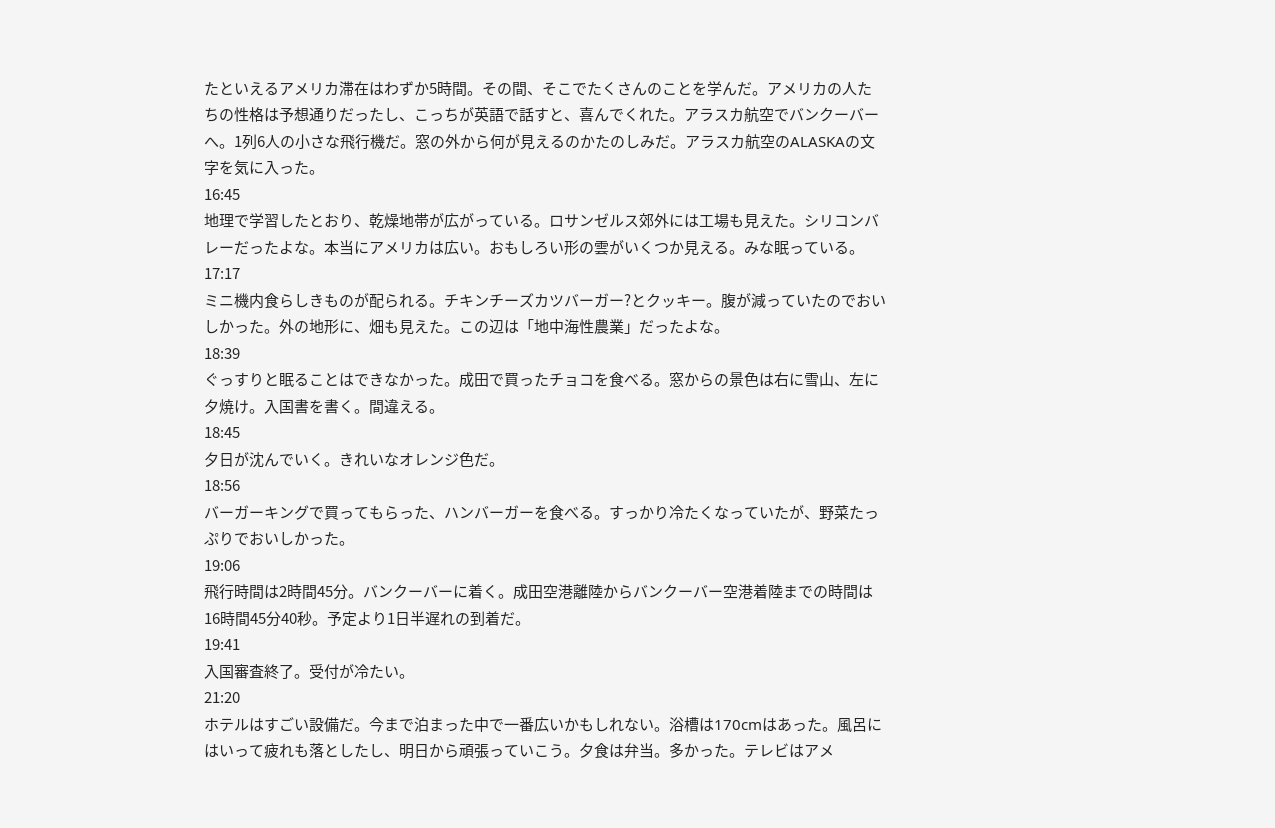たといえるアメリカ滞在はわずか5時間。その間、そこでたくさんのことを学んだ。アメリカの人たちの性格は予想通りだったし、こっちが英語で話すと、喜んでくれた。アラスカ航空でバンクーバーへ。1列6人の小さな飛行機だ。窓の外から何が見えるのかたのしみだ。アラスカ航空のALASKAの文字を気に入った。
16:45
地理で学習したとおり、乾燥地帯が広がっている。ロサンゼルス郊外には工場も見えた。シリコンバレーだったよな。本当にアメリカは広い。おもしろい形の雲がいくつか見える。みな眠っている。
17:17
ミニ機内食らしきものが配られる。チキンチーズカツバーガー?とクッキー。腹が減っていたのでおいしかった。外の地形に、畑も見えた。この辺は「地中海性農業」だったよな。
18:39
ぐっすりと眠ることはできなかった。成田で買ったチョコを食べる。窓からの景色は右に雪山、左に夕焼け。入国書を書く。間違える。
18:45
夕日が沈んでいく。きれいなオレンジ色だ。
18:56
バーガーキングで買ってもらった、ハンバーガーを食べる。すっかり冷たくなっていたが、野菜たっぷりでおいしかった。
19:06
飛行時間は2時間45分。バンクーバーに着く。成田空港離陸からバンクーバー空港着陸までの時間は16時間45分40秒。予定より1日半遅れの到着だ。
19:41
入国審査終了。受付が冷たい。
21:20
ホテルはすごい設備だ。今まで泊まった中で一番広いかもしれない。浴槽は170cmはあった。風呂にはいって疲れも落としたし、明日から頑張っていこう。夕食は弁当。多かった。テレビはアメ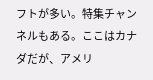フトが多い。特集チャンネルもある。ここはカナダだが、アメリ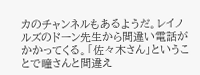カのチャンネルもあるようだ。レイノルズのドーン先生から間違い電話がかかってくる。「佐々木さん」ということで瞳さんと間違え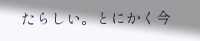たらしい。とにかく今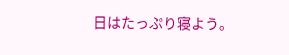日はたっぷり寝よう。